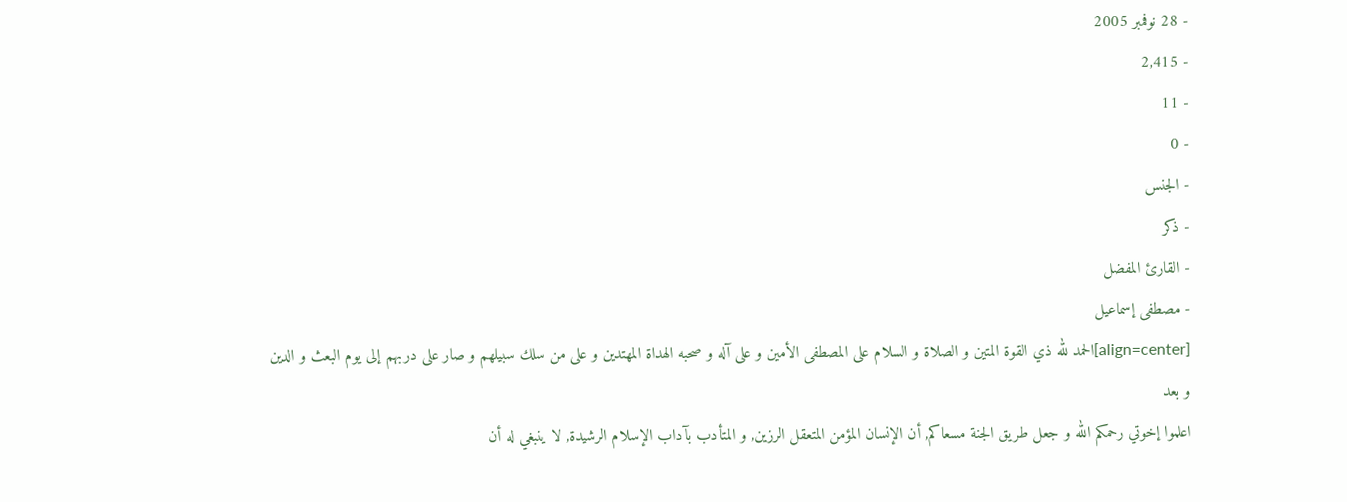- 28 نوفمبر 2005
- 2,415
- 11
- 0
- الجنس
- ذكر
- القارئ المفضل
- مصطفى إسماعيل
[align=center]الحمد لله ذي القوة المتين و الصلاة و السلام على المصطفى الأمين و على آله و صحبه الهداة المهتدين و على من سلك سبيلهم و صار على دربهم إلى يوم البعث و الدين
و بعد
اعلموا إخوتي رحمكم الله و جعل طريق الجنة مسعاكم, أن الإنسان المؤمن المتعقل الرزين, و المتأدب بآداب الإسلام الرشيدة, لا ينبغي له أن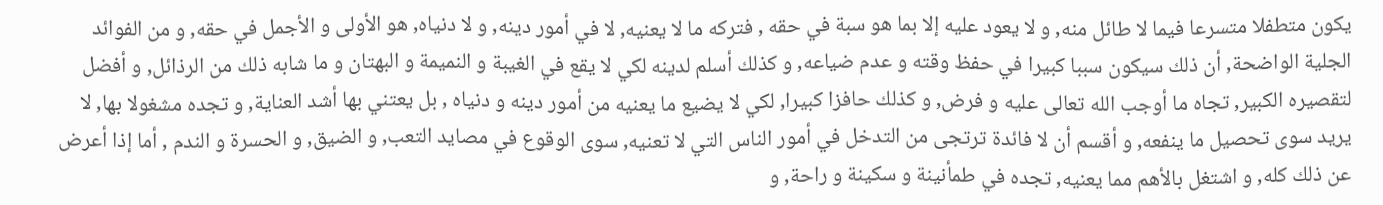يكون متطفلا متسرعا فيما لا طائل منه, و لا يعود عليه إلا بما هو سبة في حقه , فتركه ما لا يعنيه, لا في أمور دينه, و لا دنياه, هو الأولى و الأجمل في حقه, و من الفوائد الجلية الواضحة, أن ذلك سيكون سببا كبيرا في حفظ وقته و عدم ضياعه, و كذلك أسلم لدينه لكي لا يقع في الغيبة و النميمة و البهتان و ما شابه ذلك من الرذائل, و أفضل لتقصيره الكبير, تجاه ما أوجب الله تعالى عليه و فرض, و كذلك حافزا كبيرا, لكي لا يضيع ما يعنيه من أمور دينه و دنياه , بل يعتني بها أشد العناية, و تجده مشغولا بها, لا يريد سوى تحصيل ما ينفعه, و أقسم أن لا فائدة ترتجى من التدخل في أمور الناس التي لا تعنيه, سوى الوقوع في مصايد التعب, و الضيق, و الحسرة و الندم , أما إذا أعرض عن ذلك كله, و اشتغل بالأهم مما يعنيه, تجده في طمأنينة و سكينة و راحة, و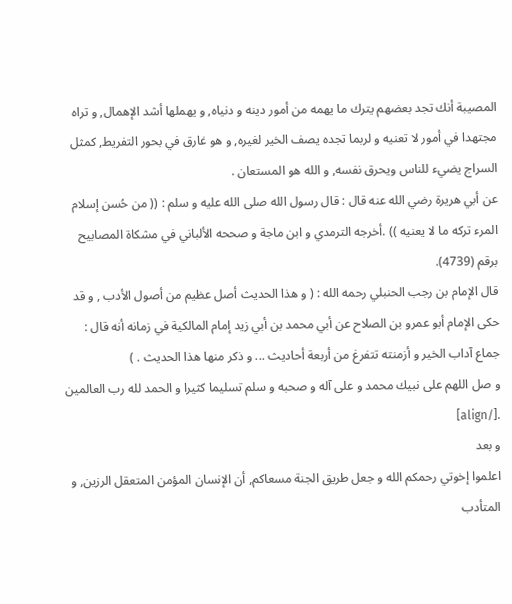المصيبة أنك تجد بعضهم يترك ما يهمه من أمور دينه و دنياه, و يهملها أشد الإهمال, و تراه مجتهدا في أمور لا تعنيه و لربما تجده يصف الخير لغيره, و هو غارق في بحور التفريط, كمثل السراج يضيء للناس ويحرق نفسه, و الله هو المستعان .
عن أبي هريرة رضي الله عنه قال : قال رسول الله صلى الله عليه و سلم : (( من حُسن إسلام المرء تركه ما لا يعنيه )) .أخرجه الترمدي و ابن ماجة و صححه الألباني في مشكاة المصابيح برقم (4739).
قال الإمام بن رجب الحنبلي رحمه الله : ( و هذا الحديث أصل عظيم من أصول الأدب , و قد حكى الإمام أبو عمرو بن الصلاح عن أبي محمد بن أبي زيد إمام المالكية في زمانه أنه قال : جماع آداب الخير و أزمنته تتفرغ من أربعة أحاديث ... و ذكر منها هذا الحديث . )
و صل اللهم على نبيك محمد و على آله و صحبه و سلم تسليما كثيرا و الحمد لله رب العالمين .[/align]
و بعد
اعلموا إخوتي رحمكم الله و جعل طريق الجنة مسعاكم, أن الإنسان المؤمن المتعقل الرزين, و المتأدب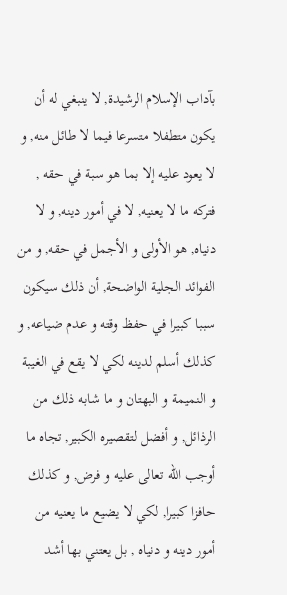بآداب الإسلام الرشيدة, لا ينبغي له أن يكون متطفلا متسرعا فيما لا طائل منه, و لا يعود عليه إلا بما هو سبة في حقه , فتركه ما لا يعنيه, لا في أمور دينه, و لا دنياه, هو الأولى و الأجمل في حقه, و من الفوائد الجلية الواضحة, أن ذلك سيكون سببا كبيرا في حفظ وقته و عدم ضياعه, و كذلك أسلم لدينه لكي لا يقع في الغيبة و النميمة و البهتان و ما شابه ذلك من الرذائل, و أفضل لتقصيره الكبير, تجاه ما أوجب الله تعالى عليه و فرض, و كذلك حافزا كبيرا, لكي لا يضيع ما يعنيه من أمور دينه و دنياه , بل يعتني بها أشد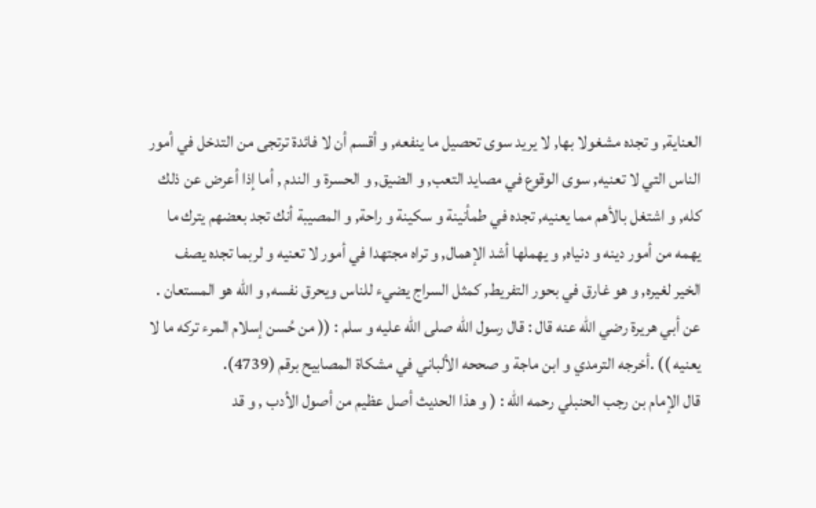العناية, و تجده مشغولا بها, لا يريد سوى تحصيل ما ينفعه, و أقسم أن لا فائدة ترتجى من التدخل في أمور الناس التي لا تعنيه, سوى الوقوع في مصايد التعب, و الضيق, و الحسرة و الندم , أما إذا أعرض عن ذلك كله, و اشتغل بالأهم مما يعنيه, تجده في طمأنينة و سكينة و راحة, و المصيبة أنك تجد بعضهم يترك ما يهمه من أمور دينه و دنياه, و يهملها أشد الإهمال, و تراه مجتهدا في أمور لا تعنيه و لربما تجده يصف الخير لغيره, و هو غارق في بحور التفريط, كمثل السراج يضيء للناس ويحرق نفسه, و الله هو المستعان .
عن أبي هريرة رضي الله عنه قال : قال رسول الله صلى الله عليه و سلم : (( من حُسن إسلام المرء تركه ما لا يعنيه )) .أخرجه الترمدي و ابن ماجة و صححه الألباني في مشكاة المصابيح برقم (4739).
قال الإمام بن رجب الحنبلي رحمه الله : ( و هذا الحديث أصل عظيم من أصول الأدب , و قد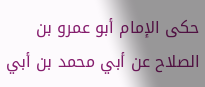حكى الإمام أبو عمرو بن الصلاح عن أبي محمد بن أبي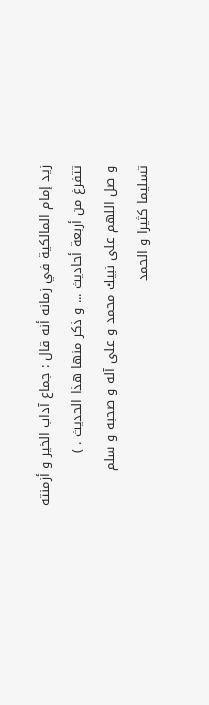زيد إمام المالكية في زمانه أنه قال : جماع آداب الخير و أزمنته تتفرغ من أربعة أحاديث ... و ذكر منها هذا الحديث . )
و صل اللهم على نبيك محمد و على آله و صحبه و سلم تسليما كثيرا و الحمد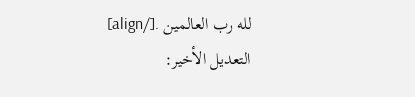لله رب العالمين .[/align]
التعديل الأخير: